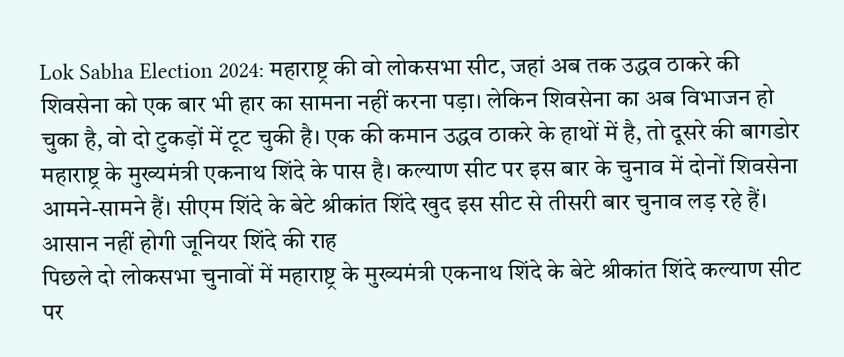Lok Sabha Election 2024: महाराष्ट्र की वो लोकसभा सीट, जहां अब तक उद्धव ठाकरे की शिवसेना को एक बार भी हार का सामना नहीं करना पड़ा। लेकिन शिवसेना का अब विभाजन हो चुका है, वो दो टुकड़ों में टूट चुकी है। एक की कमान उद्धव ठाकरे के हाथों में है, तो दूसरे की बागडोर महाराष्ट्र के मुख्यमंत्री एकनाथ शिंदे के पास है। कल्याण सीट पर इस बार के चुनाव में दोनों शिवसेना आमने-सामने हैं। सीएम शिंदे के बेटे श्रीकांत शिंदे खुद इस सीट से तीसरी बार चुनाव लड़ रहे हैं।
आसान नहीं होगी जूनियर शिंदे की राह
पिछले दो लोकसभा चुनावों में महाराष्ट्र के मुख्यमंत्री एकनाथ शिंदे के बेटे श्रीकांत शिंदे कल्याण सीट पर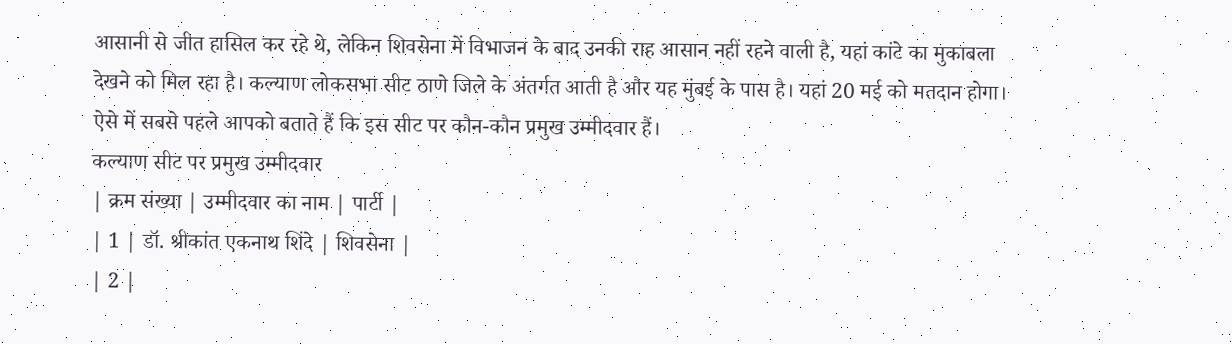आसानी से जीत हासिल कर रहे थे, लेकिन शिवसेना में विभाजन के बाद उनकी राह आसान नहीं रहने वाली है, यहां कांटे का मुकाबला देखने को मिल रहा है। कल्याण लोकसभा सीट ठाणे जिले के अंतर्गत आती है और यह मुंबई के पास है। यहां 20 मई को मतदान होगा। ऐसे में सबसे पहले आपको बताते हैं कि इस सीट पर कौन-कौन प्रमुख उम्मीदवार हैं।
कल्याण सीट पर प्रमुख उम्मीदवार
| क्रम संख्या | उम्मीदवार का नाम | पार्टी |
| 1 | डॉ. श्रीकांत एकनाथ शिंदे | शिवसेना |
| 2 |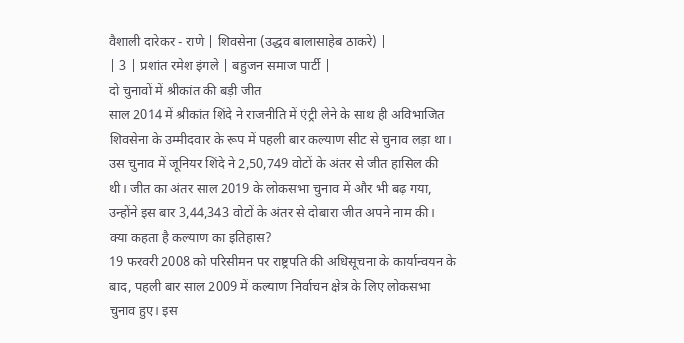वैशाली दारेकर - राणे | शिवसेना (उद्धव बालासाहेब ठाकरे) |
| 3 | प्रशांत रमेश इंगले | बहुजन समाज पार्टी |
दो चुनावों में श्रीकांत की बड़ी जीत
साल 2014 में श्रीकांत शिंदे ने राजनीति में एंट्री लेने के साथ ही अविभाजित शिवसेना के उम्मीदवार के रूप में पहली बार कल्याण सीट से चुनाव लड़ा था। उस चुनाव में जूनियर शिंदे ने 2,50,749 वोटों के अंतर से जीत हासिल की थी। जीत का अंतर साल 2019 के लोकसभा चुनाव में और भी बढ़ गया, उन्होंने इस बार 3,44,343 वोटों के अंतर से दोबारा जीत अपने नाम की।
क्या कहता है कल्याण का इतिहास?
19 फरवरी 2008 को परिसीमन पर राष्ट्रपति की अधिसूचना के कार्यान्वयन के बाद, पहली बार साल 2009 में कल्याण निर्वाचन क्षेत्र के लिए लोकसभा चुनाव हुए। इस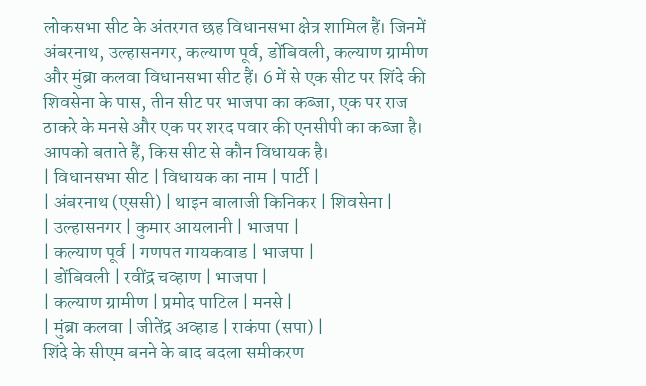लोकसभा सीट के अंतरगत छह विधानसभा क्षेत्र शामिल हैं। जिनमें अंबरनाथ, उल्हासनगर, कल्याण पूर्व, डोंबिवली, कल्याण ग्रामीण और मुंब्रा कलवा विधानसभा सीट हैं। 6 में से एक सीट पर शिंदे की शिवसेना के पास, तीन सीट पर भाजपा का कब्जा, एक पर राज ठाकरे के मनसे और एक पर शरद पवार की एनसीपी का कब्जा है। आपको बताते हैं, किस सीट से कौन विधायक है।
| विधानसभा सीट | विधायक का नाम | पार्टी |
| अंबरनाथ (एससी) | थाइन बालाजी किनिकर | शिवसेना |
| उल्हासनगर | कुमार आयलानी | भाजपा |
| कल्याण पूर्व | गणपत गायकवाड | भाजपा |
| डोंबिवली | रवींद्र चव्हाण | भाजपा |
| कल्याण ग्रामीण | प्रमोद पाटिल | मनसे |
| मुंब्रा कलवा | जीतेंद्र अव्हाड | राकंपा (सपा) |
शिंदे के सीएम बनने के बाद बदला समीकरण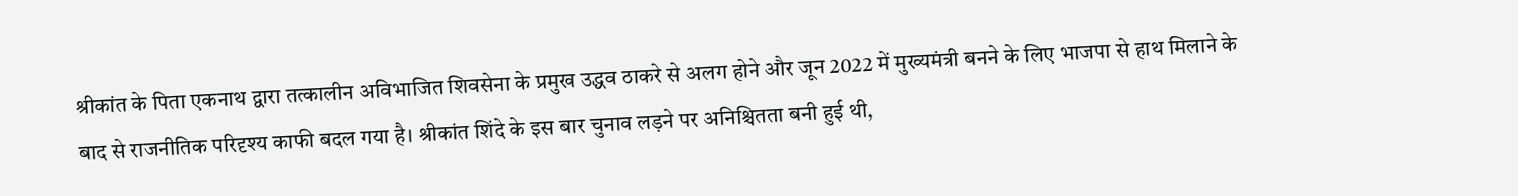श्रीकांत के पिता एकनाथ द्वारा तत्कालीन अविभाजित शिवसेना के प्रमुख उद्धव ठाकरे से अलग होने और जून 2022 में मुख्यमंत्री बनने के लिए भाजपा से हाथ मिलाने के बाद से राजनीतिक परिदृश्य काफी बदल गया है। श्रीकांत शिंदे के इस बार चुनाव लड़ने पर अनिश्चितता बनी हुई थी,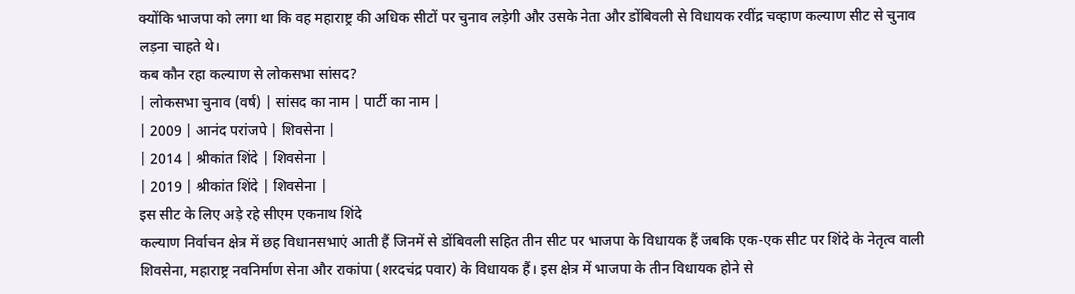क्योंकि भाजपा को लगा था कि वह महाराष्ट्र की अधिक सीटों पर चुनाव लड़ेगी और उसके नेता और डोंबिवली से विधायक रवींद्र चव्हाण कल्याण सीट से चुनाव लड़ना चाहते थे।
कब कौन रहा कल्याण से लोकसभा सांसद?
| लोकसभा चुनाव (वर्ष) | सांसद का नाम | पार्टी का नाम |
| 2009 | आनंद परांजपे | शिवसेना |
| 2014 | श्रीकांत शिंदे | शिवसेना |
| 2019 | श्रीकांत शिंदे | शिवसेना |
इस सीट के लिए अड़े रहे सीएम एकनाथ शिंदे
कल्याण निर्वाचन क्षेत्र में छह विधानसभाएं आती हैं जिनमें से डोंबिवली सहित तीन सीट पर भाजपा के विधायक हैं जबकि एक-एक सीट पर शिंदे के नेतृत्व वाली शिवसेना, महाराष्ट्र नवनिर्माण सेना और राकांपा (शरदचंद्र पवार) के विधायक हैं। इस क्षेत्र में भाजपा के तीन विधायक होने से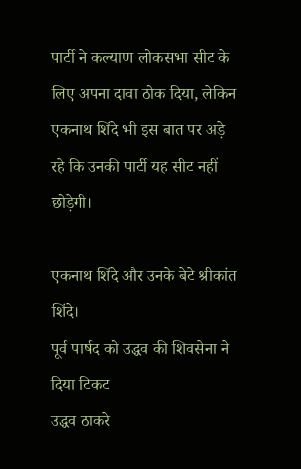पार्टी ने कल्याण लोकसभा सीट के लिए अपना दावा ठोक दिया, लेकिन एकनाथ शिंदे भी इस बात पर अड़े रहे कि उनकी पार्टी यह सीट नहीं छोड़ेगी।

एकनाथ शिंदे और उनके बेटे श्रीकांत शिंदे।
पूर्व पार्षद को उद्धव की शिवसेना ने दिया टिकट
उद्धव ठाकरे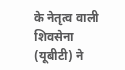के नेतृत्व वाली शिवसेना (यूबीटी) ने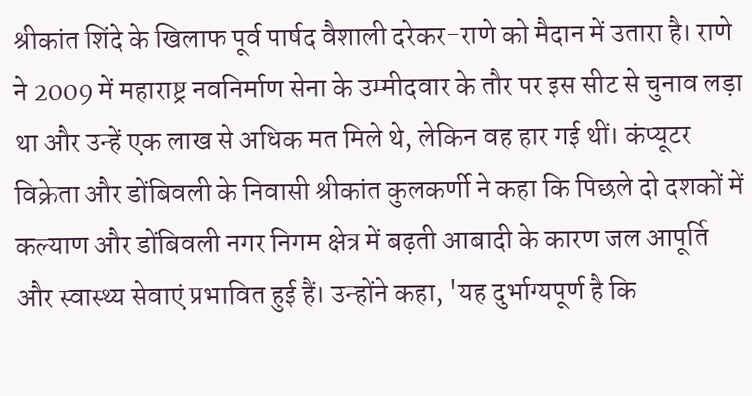श्रीकांत शिंदे के खिलाफ पूर्व पार्षद वैशाली दरेकर-राणे को मैदान में उतारा है। राणे ने 2009 में महाराष्ट्र नवनिर्माण सेना के उम्मीदवार के तौर पर इस सीट से चुनाव लड़ा था और उन्हें एक लाख से अधिक मत मिले थे, लेकिन वह हार गई थीं। कंप्यूटर विक्रेता और डोंबिवली के निवासी श्रीकांत कुलकर्णी ने कहा कि पिछले दो दशकों में कल्याण और डोंबिवली नगर निगम क्षेत्र में बढ़ती आबादी के कारण जल आपूर्ति और स्वास्थ्य सेवाएं प्रभावित हुई हैं। उन्होंने कहा, 'यह दुर्भाग्यपूर्ण है कि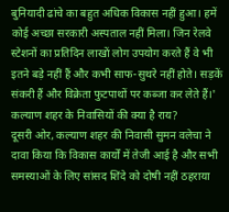बुनियादी ढांचे का बहुत अधिक विकास नहीं हुआ। हमें कोई अच्छा सरकारी अस्पताल नहीं मिला। जिन रेलवे स्टेशनों का प्रतिदिन लाखों लोग उपयोग करते हैं वे भी इतने बड़े नहीं हैं और कभी साफ-सुथरे नहीं होते। सड़कें संकरी हैं और विक्रेता फुटपाथों पर कब्जा कर लेते हैं।'
कल्याण शहर के निवासियों की क्या है राय?
दूसरी ओर, कल्याण शहर की निवासी सुमन वलेचा ने दावा किया कि विकास कार्यों में तेजी आई है और सभी समस्याओं के लिए सांसद शिंदे को दोषी नहीं ठहराया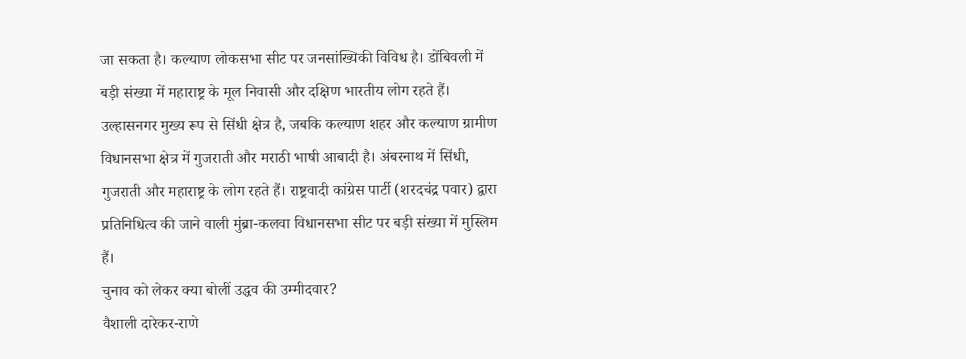जा सकता है। कल्याण लोकसभा सीट पर जनसांख्यिकी विविध है। डोंबिवली में बड़ी संख्या में महाराष्ट्र के मूल निवासी और दक्षिण भारतीय लोग रहते हैं। उल्हासनगर मुख्य रूप से सिंधी क्षेत्र है, जबकि कल्याण शहर और कल्याण ग्रामीण विधानसभा क्षेत्र में गुजराती और मराठी भाषी आबादी है। अंबरनाथ में सिंधी, गुजराती और महाराष्ट्र के लोग रहते हैं। राष्ट्रवादी कांग्रेस पार्टी (शरदचंद्र पवार) द्वारा प्रतिनिधित्व की जाने वाली मुंब्रा-कलवा विधानसभा सीट पर बड़ी संख्या में मुस्लिम हैं।
चुनाव को लेकर क्या बोलीं उद्धव की उम्मीदवार?
वैशाली दारेकर-राणे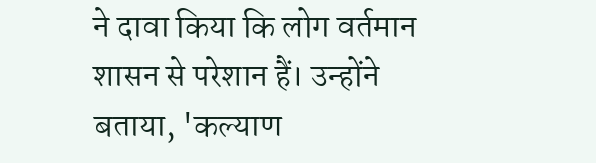ने दावा किया कि लोग वर्तमान शासन से परेशान हैं। उन्होंने बताया, 'कल्याण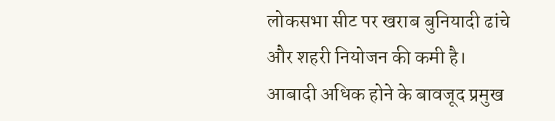लोकसभा सीट पर खराब बुनियादी ढांचे और शहरी नियोजन की कमी है। आबादी अधिक होने के बावजूद प्रमुख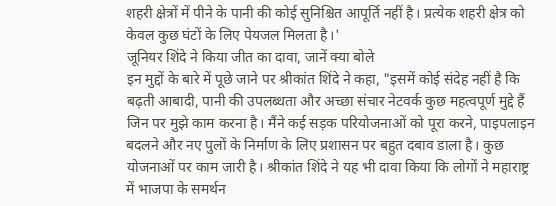शहरी क्षेत्रों में पीने के पानी की कोई सुनिश्चित आपूर्ति नहीं है। प्रत्येक शहरी क्षेत्र को केवल कुछ घंटों के लिए पेयजल मिलता है।'
जूनियर शिंदे ने किया जीत का दावा, जानें क्या बोले
इन मुद्दों के बारे में पूछे जाने पर श्रीकांत शिंदे ने कहा, "इसमें कोई संदेह नहीं है कि बढ़ती आबादी, पानी की उपलब्धता और अच्छा संचार नेटवर्क कुछ महत्वपूर्ण मुद्दे हैं जिन पर मुझे काम करना है। मैंने कई सड़क परियोजनाओं को पूरा करने, पाइपलाइन बदलने और नए पुलों के निर्माण के लिए प्रशासन पर बहुत दबाव डाला है। कुछ योजनाओं पर काम जारी है। श्रीकांत शिंदे ने यह भी दावा किया कि लोगों ने महाराष्ट्र में भाजपा के समर्थन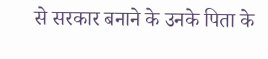से सरकार बनाने के उनके पिता के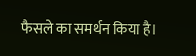फैसले का समर्थन किया है।